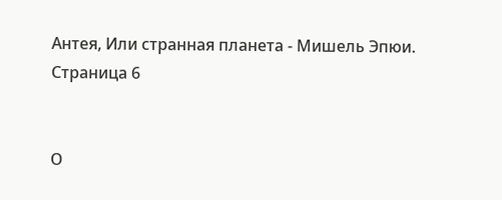Антея, Или странная планета - Мишель Эпюи. Страница 6


О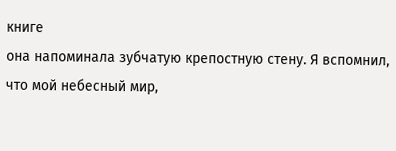книге
она напоминала зубчатую крепостную стену. Я вспомнил, что мой небесный мир,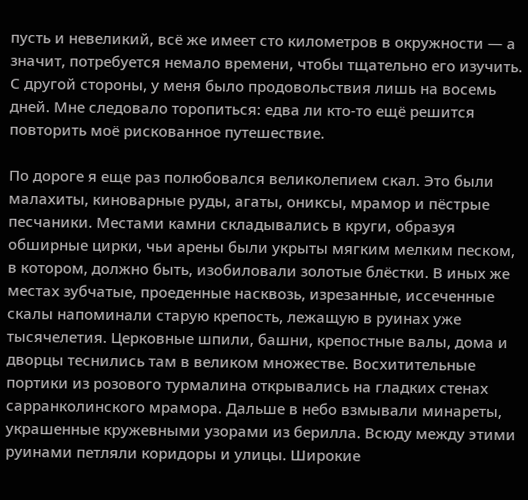пусть и невеликий, всё же имеет сто километров в окружности — а значит, потребуется немало времени, чтобы тщательно его изучить. С другой стороны, у меня было продовольствия лишь на восемь дней. Мне следовало торопиться: едва ли кто‑то ещё решится повторить моё рискованное путешествие.

По дороге я еще раз полюбовался великолепием скал. Это были малахиты, киноварные руды, агаты, ониксы, мрамор и пёстрые песчаники. Местами камни складывались в круги, образуя обширные цирки, чьи арены были укрыты мягким мелким песком, в котором, должно быть, изобиловали золотые блёстки. В иных же местах зубчатые, проеденные насквозь, изрезанные, иссеченные скалы напоминали старую крепость, лежащую в руинах уже тысячелетия. Церковные шпили, башни, крепостные валы, дома и дворцы теснились там в великом множестве. Восхитительные портики из розового турмалина открывались на гладких стенах сарранколинского мрамора. Дальше в небо взмывали минареты, украшенные кружевными узорами из берилла. Всюду между этими руинами петляли коридоры и улицы. Широкие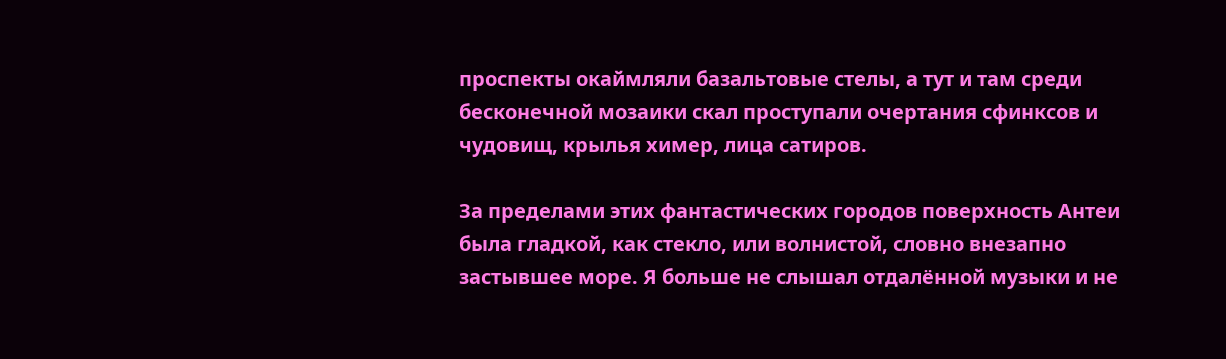проспекты окаймляли базальтовые стелы, а тут и там среди бесконечной мозаики скал проступали очертания сфинксов и чудовищ, крылья химер, лица сатиров.

За пределами этих фантастических городов поверхность Антеи была гладкой, как стекло, или волнистой, словно внезапно застывшее море. Я больше не слышал отдалённой музыки и не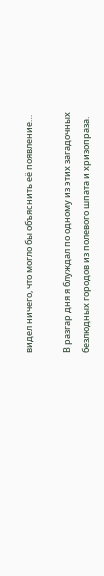видел ничего, что могло бы объяснить её появление…

В разгар дня я блуждал по одному из этих загадочных безлюдных городов из полевого шпата и хризопраза.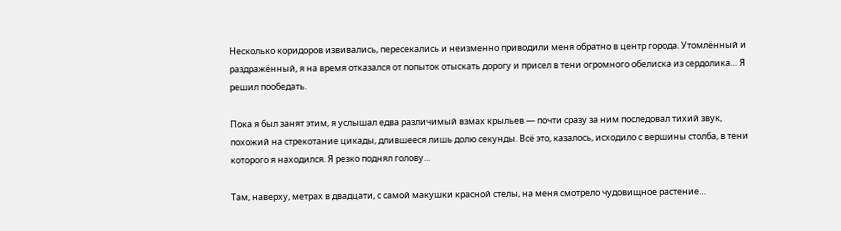Несколько коридоров извивались, пересекались и неизменно приводили меня обратно в центр города. Утомлённый и раздражённый, я на время отказался от попыток отыскать дорогу и присел в тени огромного обелиска из сердолика… Я решил пообедать.

Пока я был занят этим, я услышал едва различимый взмах крыльев — почти сразу за ним последовал тихий звук, похожий на стрекотание цикады, длившееся лишь долю секунды. Всё это, казалось, исходило с вершины столба, в тени которого я находился. Я резко поднял голову…

Там, наверху, метрах в двадцати, с самой макушки красной стелы, на меня смотрело чудовищное растение…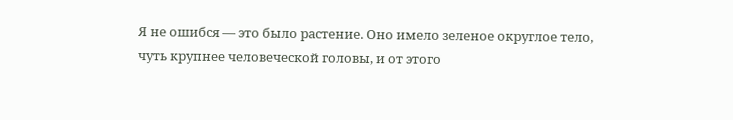Я не ошибся — это было растение. Оно имело зеленое округлое тело, чуть крупнее человеческой головы, и от этого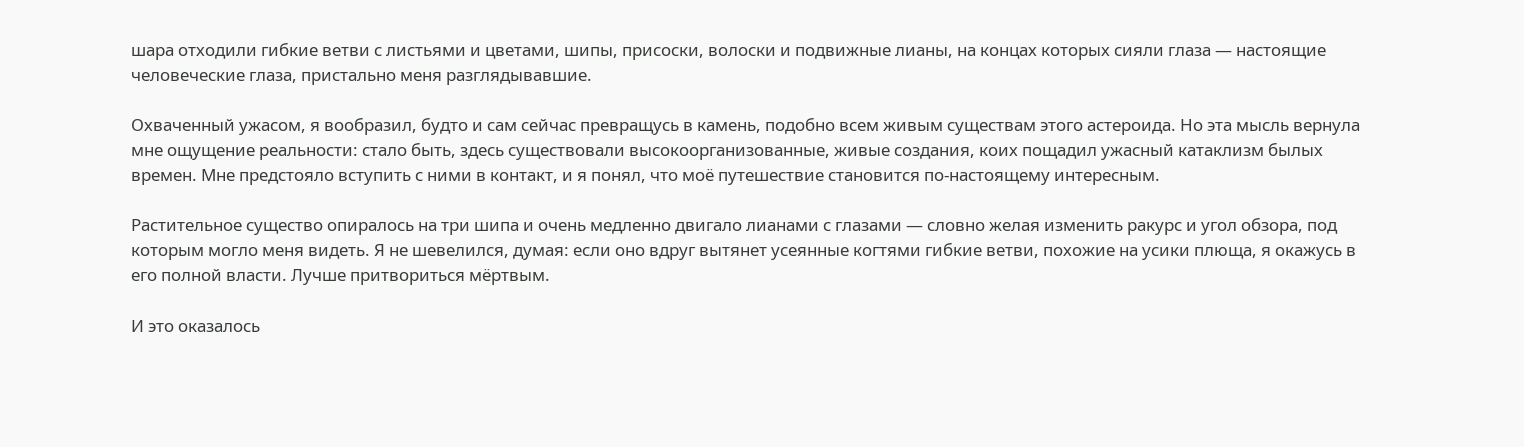шара отходили гибкие ветви с листьями и цветами, шипы, присоски, волоски и подвижные лианы, на концах которых сияли глаза — настоящие человеческие глаза, пристально меня разглядывавшие.

Охваченный ужасом, я вообразил, будто и сам сейчас превращусь в камень, подобно всем живым существам этого астероида. Но эта мысль вернула мне ощущение реальности: стало быть, здесь существовали высокоорганизованные, живые создания, коих пощадил ужасный катаклизм былых времен. Мне предстояло вступить с ними в контакт, и я понял, что моё путешествие становится по-настоящему интересным.

Растительное существо опиралось на три шипа и очень медленно двигало лианами с глазами — словно желая изменить ракурс и угол обзора, под которым могло меня видеть. Я не шевелился, думая: если оно вдруг вытянет усеянные когтями гибкие ветви, похожие на усики плюща, я окажусь в его полной власти. Лучше притвориться мёртвым.

И это оказалось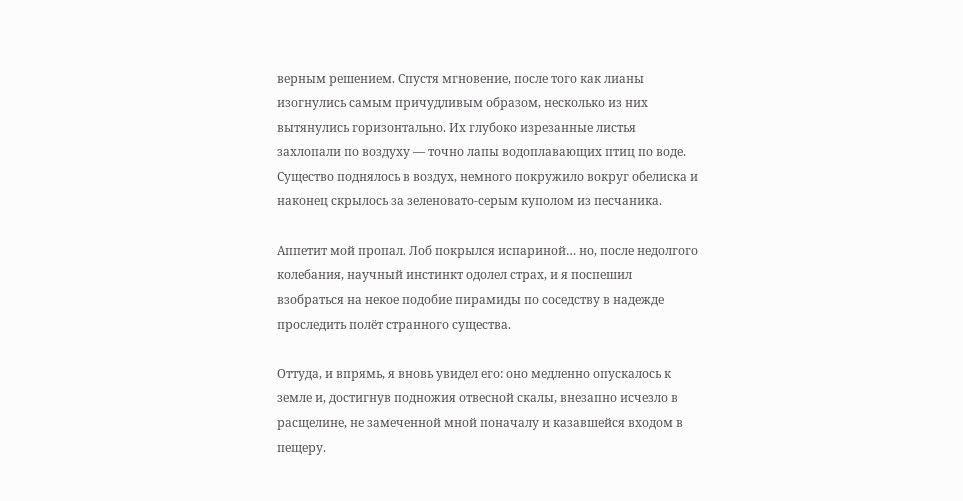верным решением. Спустя мгновение, после того как лианы изогнулись самым причудливым образом, несколько из них вытянулись горизонтально. Их глубоко изрезанные листья захлопали по воздуху — точно лапы водоплавающих птиц по воде. Существо поднялось в воздух, немного покружило вокруг обелиска и наконец скрылось за зеленовато‑серым куполом из песчаника.

Аппетит мой пропал. Лоб покрылся испариной… но, после недолгого колебания, научный инстинкт одолел страх, и я поспешил взобраться на некое подобие пирамиды по соседству в надежде проследить полёт странного существа.

Оттуда, и впрямь, я вновь увидел его: оно медленно опускалось к земле и, достигнув подножия отвесной скалы, внезапно исчезло в расщелине, не замеченной мной поначалу и казавшейся входом в пещеру.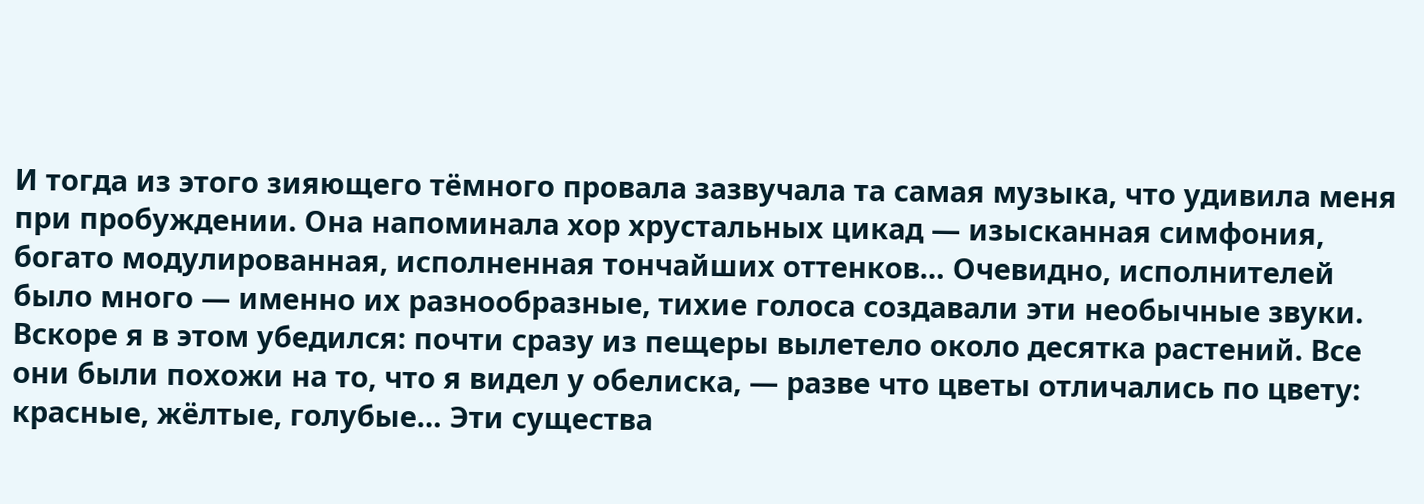И тогда из этого зияющего тёмного провала зазвучала та самая музыка, что удивила меня при пробуждении. Она напоминала хор хрустальных цикад — изысканная симфония, богато модулированная, исполненная тончайших оттенков… Очевидно, исполнителей было много — именно их разнообразные, тихие голоса создавали эти необычные звуки. Вскоре я в этом убедился: почти сразу из пещеры вылетело около десятка растений. Все они были похожи на то, что я видел у обелиска, — разве что цветы отличались по цвету: красные, жёлтые, голубые… Эти существа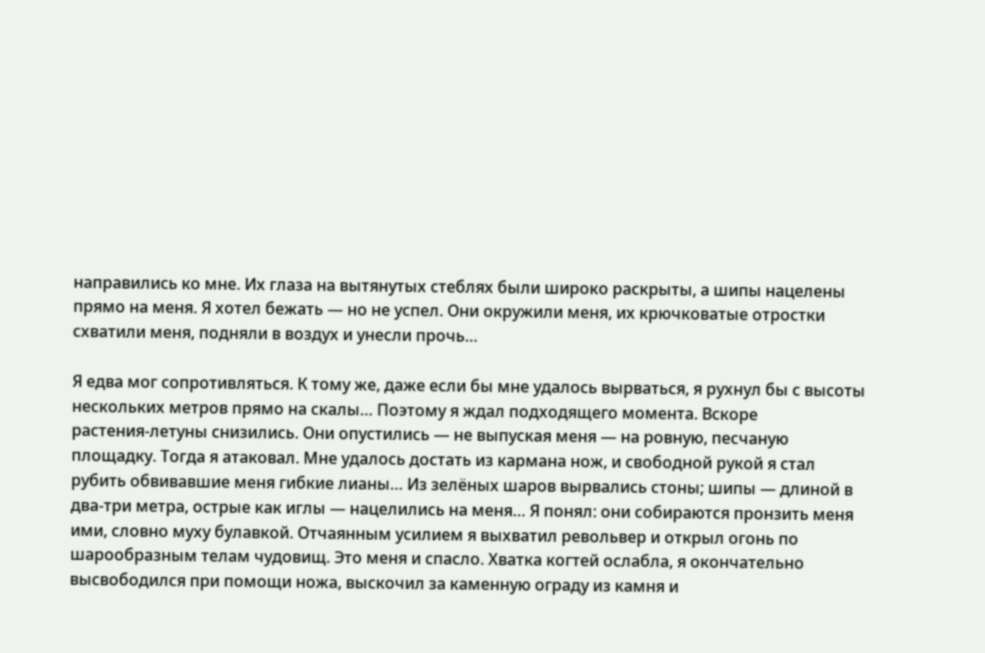направились ко мне. Их глаза на вытянутых стеблях были широко раскрыты, а шипы нацелены прямо на меня. Я хотел бежать — но не успел. Они окружили меня, их крючковатые отростки схватили меня, подняли в воздух и унесли прочь…

Я едва мог сопротивляться. К тому же, даже если бы мне удалось вырваться, я рухнул бы с высоты нескольких метров прямо на скалы… Поэтому я ждал подходящего момента. Вскоре растения‑летуны снизились. Они опустились — не выпуская меня — на ровную, песчаную площадку. Тогда я атаковал. Мне удалось достать из кармана нож, и свободной рукой я стал рубить обвивавшие меня гибкие лианы… Из зелёных шаров вырвались стоны; шипы — длиной в два‑три метра, острые как иглы — нацелились на меня… Я понял: они собираются пронзить меня ими, словно муху булавкой. Отчаянным усилием я выхватил револьвер и открыл огонь по шарообразным телам чудовищ. Это меня и спасло. Хватка когтей ослабла, я окончательно высвободился при помощи ножа, выскочил за каменную ограду из камня и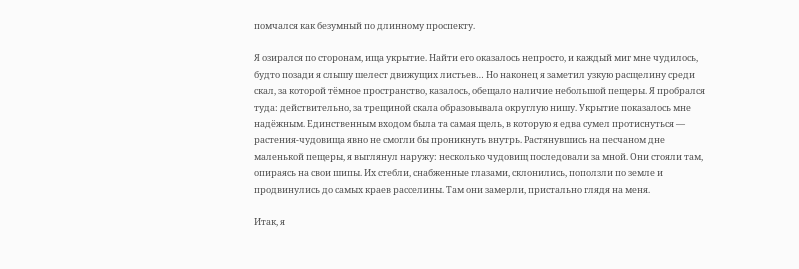помчался как безумный по длинному проспекту.

Я озирался по сторонам, ища укрытие. Найти его оказалось непросто, и каждый миг мне чудилось, будто позади я слышу шелест движущих листьев… Но наконец я заметил узкую расщелину среди скал, за которой тёмное пространство, казалось, обещало наличие небольшой пещеры. Я пробрался туда: действительно, за трещиной скала образовывала округлую нишу. Укрытие показалось мне надёжным. Единственным входом была та самая щель, в которую я едва сумел протиснуться — растения‑чудовища явно не смогли бы проникнуть внутрь. Растянувшись на песчаном дне маленькой пещеры, я выглянул наружу: несколько чудовищ последовали за мной. Они стояли там, опираясь на свои шипы. Их стебли, снабженные глазами, склонились, поползли по земле и продвинулись до самых краев расселины. Там они замерли, пристально глядя на меня.

Итак, я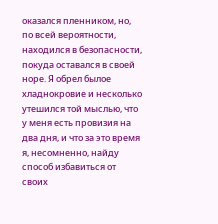оказался пленником, но, по всей вероятности, находился в безопасности, покуда оставался в своей норе. Я обрел былое хладнокровие и несколько утешился той мыслью, что у меня есть провизия на два дня, и что за это время я, несомненно, найду способ избавиться от своих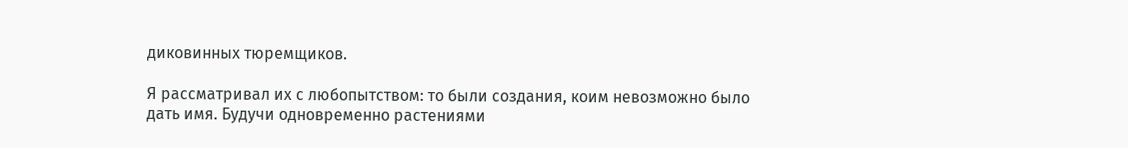диковинных тюремщиков.

Я рассматривал их с любопытством: то были создания, коим невозможно было дать имя. Будучи одновременно растениями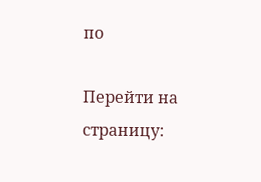по

Перейти на страницу: